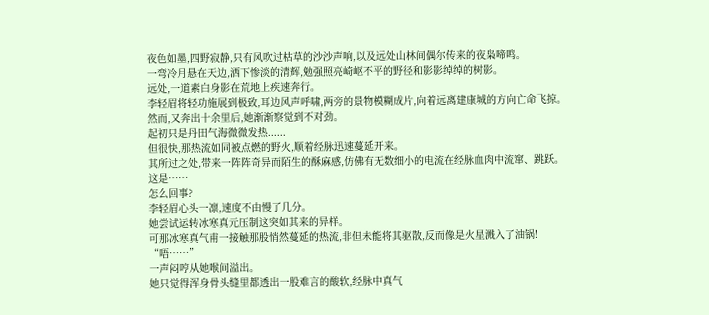夜色如墨,四野寂静,只有风吹过枯草的沙沙声响,以及远处山林间偶尔传来的夜枭啼鸣。
一弯冷月悬在天边,洒下惨淡的清辉,勉强照亮崎岖不平的野径和影影绰绰的树影。
远处,一道素白身影在荒地上疾速奔行。
李轻眉将轻功施展到极致,耳边风声呼啸,两旁的景物模糊成片,向着远离建康城的方向亡命飞掠。
然而,又奔出十余里后,她渐渐察觉到不对劲。
起初只是丹田气海微微发热......
但很快,那热流如同被点燃的野火,顺着经脉迅速蔓延开来。
其所过之处,带来一阵阵奇异而陌生的酥麻感,仿佛有无数细小的电流在经脉血肉中流窜、跳跃。
这是……
怎么回事?
李轻眉心头一凛,速度不由慢了几分。
她尝试运转冰寒真元压制这突如其来的异样。
可那冰寒真气甫一接触那股悄然蔓延的热流,非但未能将其驱散,反而像是火星溅入了油锅!
“唔……”
一声闷哼从她喉间溢出。
她只觉得浑身骨头缝里都透出一股难言的酸软,经脉中真气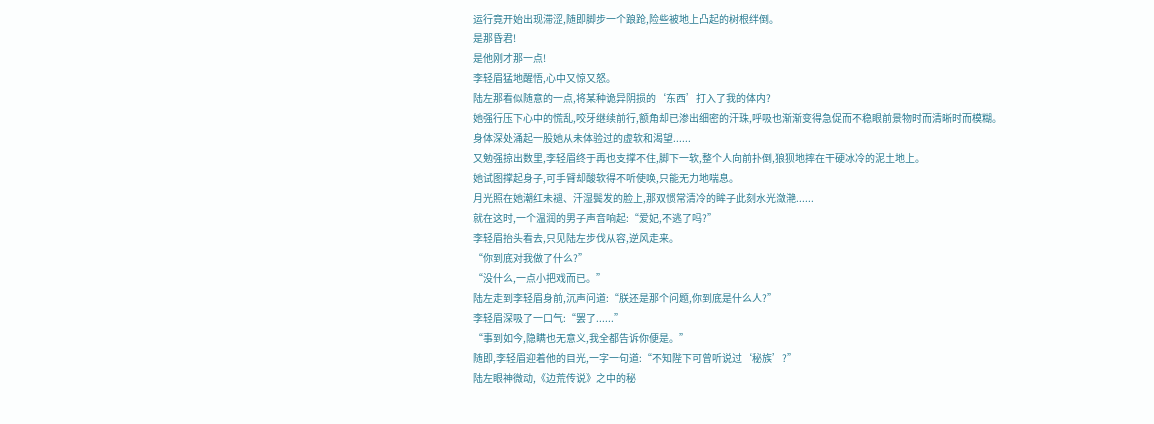运行竟开始出现滞涩,随即脚步一个踉跄,险些被地上凸起的树根绊倒。
是那昏君!
是他刚才那一点!
李轻眉猛地醒悟,心中又惊又怒。
陆左那看似随意的一点,将某种诡异阴损的‘东西’打入了我的体内?
她强行压下心中的慌乱,咬牙继续前行,额角却已渗出细密的汗珠,呼吸也渐渐变得急促而不稳眼前景物时而清晰时而模糊。
身体深处涌起一股她从未体验过的虚软和渴望......
又勉强掠出数里,李轻眉终于再也支撑不住,脚下一软,整个人向前扑倒,狼狈地摔在干硬冰冷的泥土地上。
她试图撑起身子,可手臂却酸软得不听使唤,只能无力地喘息。
月光照在她潮红未褪、汗湿鬓发的脸上,那双惯常清冷的眸子此刻水光潋滟......
就在这时,一个温润的男子声音响起:“爱妃,不逃了吗?”
李轻眉抬头看去,只见陆左步伐从容,逆风走来。
“你到底对我做了什么?”
“没什么,一点小把戏而已。”
陆左走到李轻眉身前,沉声问道:“朕还是那个问题,你到底是什么人?”
李轻眉深吸了一口气:“罢了......”
“事到如今,隐瞒也无意义,我全都告诉你便是。”
随即,李轻眉迎着他的目光,一字一句道:“不知陛下可曾听说过‘秘族’?”
陆左眼神微动,《边荒传说》之中的秘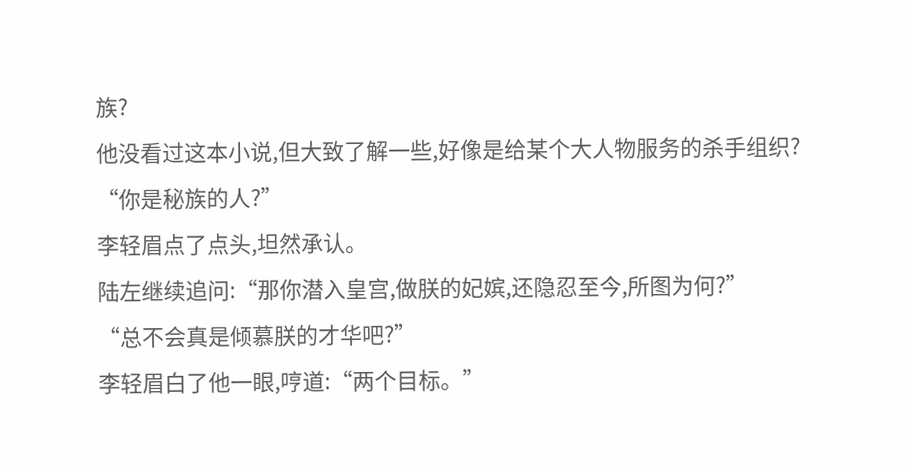族?
他没看过这本小说,但大致了解一些,好像是给某个大人物服务的杀手组织?
“你是秘族的人?”
李轻眉点了点头,坦然承认。
陆左继续追问:“那你潜入皇宫,做朕的妃嫔,还隐忍至今,所图为何?”
“总不会真是倾慕朕的才华吧?”
李轻眉白了他一眼,哼道:“两个目标。”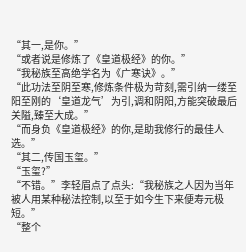“其一,是你。”
“或者说是修炼了《皇道极经》的你。”
“我秘族至高绝学名为《广寒诀》。”
“此功法至阴至寒,修炼条件极为苛刻,需引纳一缕至阳至刚的‘皇道龙气’为引,调和阴阳,方能突破最后关隘,臻至大成。”
“而身负《皇道极经》的你,是助我修行的最佳人选。”
“其二,传国玉玺。”
“玉玺?”
“不错。”李轻眉点了点头:“我秘族之人因为当年被人用某种秘法控制,以至于如今生下来便寿元极短。”
“整个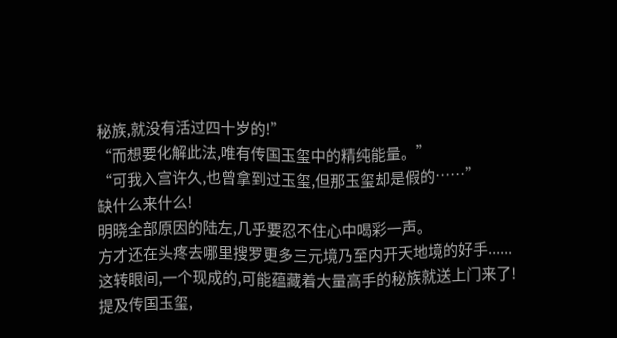秘族,就没有活过四十岁的!”
“而想要化解此法,唯有传国玉玺中的精纯能量。”
“可我入宫许久,也曾拿到过玉玺,但那玉玺却是假的……”
缺什么来什么!
明晓全部原因的陆左,几乎要忍不住心中喝彩一声。
方才还在头疼去哪里搜罗更多三元境乃至内开天地境的好手......
这转眼间,一个现成的,可能蕴藏着大量高手的秘族就送上门来了!
提及传国玉玺,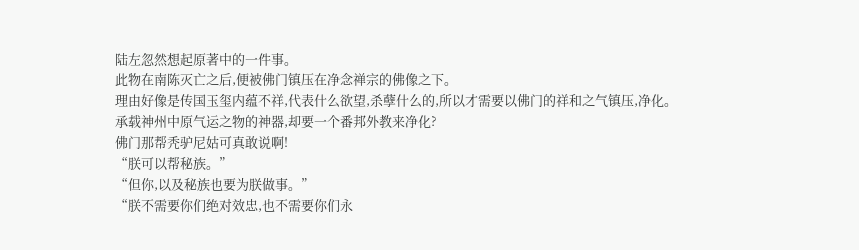陆左忽然想起原著中的一件事。
此物在南陈灭亡之后,便被佛门镇压在净念禅宗的佛像之下。
理由好像是传国玉玺内蕴不祥,代表什么欲望,杀孽什么的,所以才需要以佛门的祥和之气镇压,净化。
承载神州中原气运之物的神器,却要一个番邦外教来净化?
佛门那帮秃驴尼姑可真敢说啊!
“朕可以帮秘族。”
“但你,以及秘族也要为朕做事。”
“朕不需要你们绝对效忠,也不需要你们永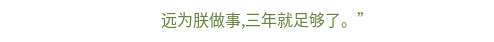远为朕做事,三年就足够了。”